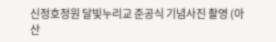신정호정원 달빛누리교 준공식 기념사진 촬영 (아산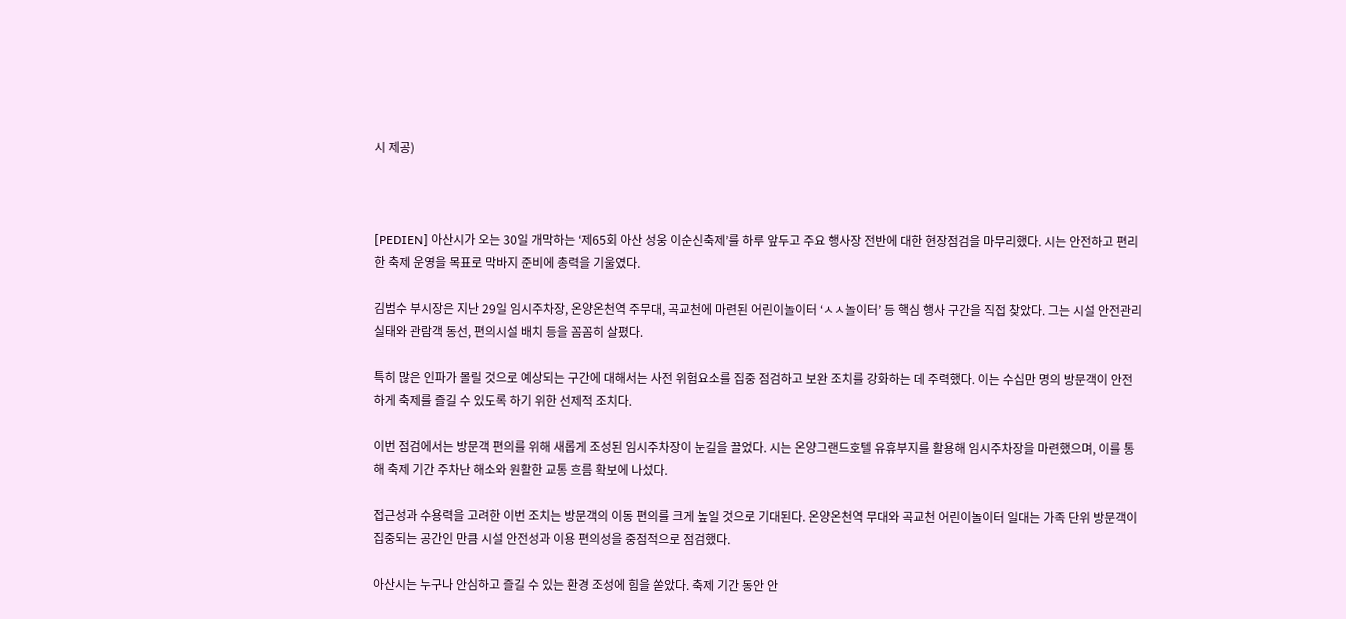시 제공)



[PEDIEN] 아산시가 오는 30일 개막하는 ‘제65회 아산 성웅 이순신축제’를 하루 앞두고 주요 행사장 전반에 대한 현장점검을 마무리했다. 시는 안전하고 편리한 축제 운영을 목표로 막바지 준비에 총력을 기울였다.

김범수 부시장은 지난 29일 임시주차장, 온양온천역 주무대, 곡교천에 마련된 어린이놀이터 ‘ㅅㅅ놀이터’ 등 핵심 행사 구간을 직접 찾았다. 그는 시설 안전관리 실태와 관람객 동선, 편의시설 배치 등을 꼼꼼히 살폈다.

특히 많은 인파가 몰릴 것으로 예상되는 구간에 대해서는 사전 위험요소를 집중 점검하고 보완 조치를 강화하는 데 주력했다. 이는 수십만 명의 방문객이 안전하게 축제를 즐길 수 있도록 하기 위한 선제적 조치다.

이번 점검에서는 방문객 편의를 위해 새롭게 조성된 임시주차장이 눈길을 끌었다. 시는 온양그랜드호텔 유휴부지를 활용해 임시주차장을 마련했으며, 이를 통해 축제 기간 주차난 해소와 원활한 교통 흐름 확보에 나섰다.

접근성과 수용력을 고려한 이번 조치는 방문객의 이동 편의를 크게 높일 것으로 기대된다. 온양온천역 무대와 곡교천 어린이놀이터 일대는 가족 단위 방문객이 집중되는 공간인 만큼 시설 안전성과 이용 편의성을 중점적으로 점검했다.

아산시는 누구나 안심하고 즐길 수 있는 환경 조성에 힘을 쏟았다. 축제 기간 동안 안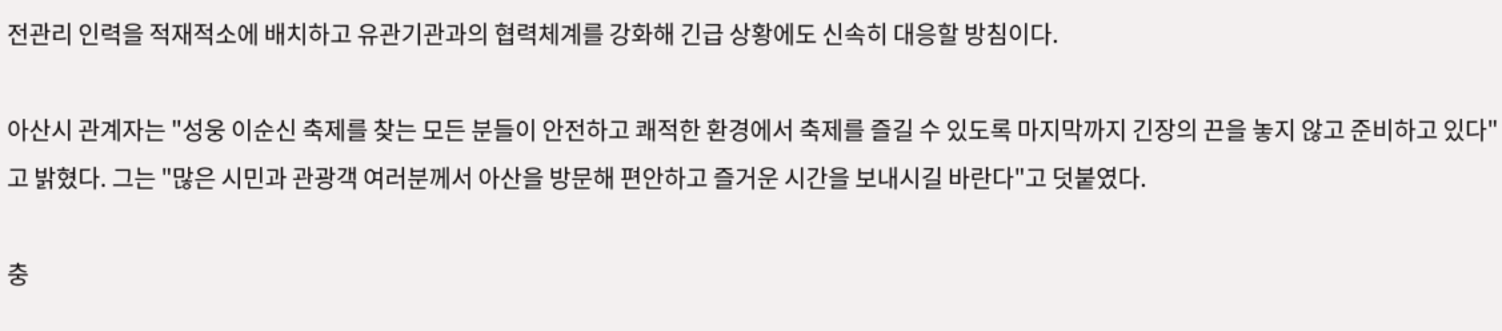전관리 인력을 적재적소에 배치하고 유관기관과의 협력체계를 강화해 긴급 상황에도 신속히 대응할 방침이다.

아산시 관계자는 "성웅 이순신 축제를 찾는 모든 분들이 안전하고 쾌적한 환경에서 축제를 즐길 수 있도록 마지막까지 긴장의 끈을 놓지 않고 준비하고 있다"고 밝혔다. 그는 "많은 시민과 관광객 여러분께서 아산을 방문해 편안하고 즐거운 시간을 보내시길 바란다"고 덧붙였다.

충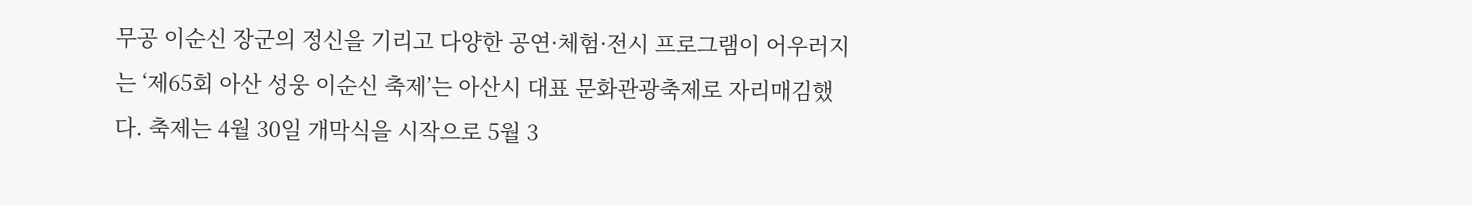무공 이순신 장군의 정신을 기리고 다양한 공연·체험·전시 프로그램이 어우러지는 ‘제65회 아산 성웅 이순신 축제’는 아산시 대표 문화관광축제로 자리매김했다. 축제는 4월 30일 개막식을 시작으로 5월 3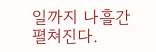일까지 나흘간 펼쳐진다.